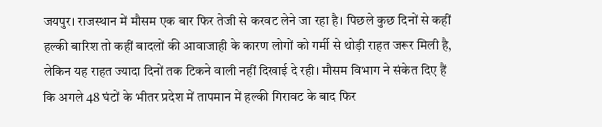जयपुर। राजस्थान में मौसम एक बार फिर तेजी से करवट लेने जा रहा है। पिछले कुछ दिनों से कहीं हल्की बारिश तो कहीं बादलों की आवाजाही के कारण लोगों को गर्मी से थोड़ी राहत जरूर मिली है, लेकिन यह राहत ज्यादा दिनों तक टिकने वाली नहीं दिखाई दे रही। मौसम विभाग ने संकेत दिए हैं कि अगले 48 घंटों के भीतर प्रदेश में तापमान में हल्की गिरावट के बाद फिर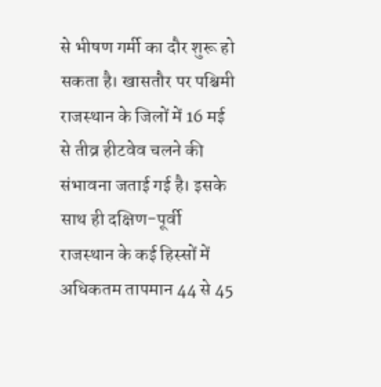से भीषण गर्मी का दौर शुरू हो सकता है। खासतौर पर पश्चिमी राजस्थान के जिलों में 16 मई से तीव्र हीटवेव चलने की संभावना जताई गई है। इसके साथ ही दक्षिण-पूर्वी राजस्थान के कई हिस्सों में अधिकतम तापमान 44 से 45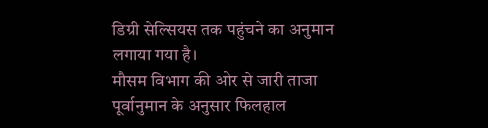डिग्री सेल्सियस तक पहुंचने का अनुमान लगाया गया है।
मौसम विभाग की ओर से जारी ताजा पूर्वानुमान के अनुसार फिलहाल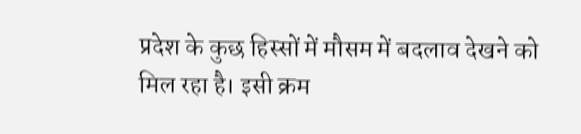प्रदेश के कुछ हिस्सों में मौसम में बदलाव देखने को मिल रहा है। इसी क्रम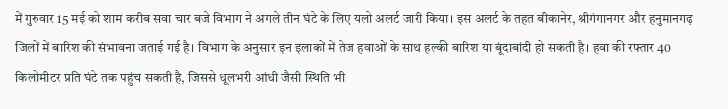में गुरुवार 15 मई को शाम करीब सवा चार बजे विभाग ने अगले तीन घंटे के लिए यलो अलर्ट जारी किया। इस अलर्ट के तहत बीकानेर, श्रीगंगानगर और हनुमानगढ़ जिलों में बारिश की संभावना जताई गई है। विभाग के अनुसार इन इलाकों में तेज हवाओं के साथ हल्की बारिश या बूंदाबांदी हो सकती है। हवा की रफ्तार 40 किलोमीटर प्रति घंटे तक पहुंच सकती है, जिससे धूलभरी आंधी जैसी स्थिति भी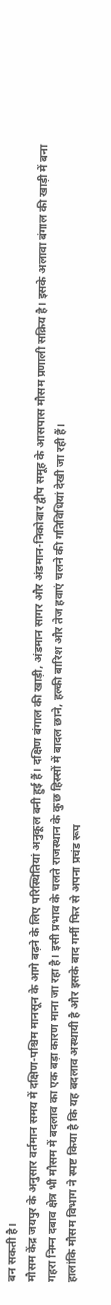बन सकती है।
मौसम केंद्र जयपुर के अनुसार वर्तमान समय में दक्षिण-पश्चिम मानसून के आगे बढ़ने के लिए परिस्थितियां अनुकूल बनी हुई हैं। दक्षिण बंगाल की खाड़ी, अंडमान सागर और अंडमान-निकोबार द्वीप समूह के आसपास मौसम प्रणाली सक्रिय है। इसके अलावा बंगाल की खाड़ी में बना गहरा निम्न दबाव क्षेत्र भी मौसम में बदलाव का एक बड़ा कारण माना जा रहा है। इसी प्रभाव के चलते राजस्थान के कुछ हिस्सों में बादल छाने, हल्की बारिश और तेज हवाएं चलने की गतिविधियां देखी जा रही हैं।
हालांकि मौसम विभाग ने स्पष्ट किया है कि यह बदलाव अस्थायी है और इसके बाद गर्मी फिर से अपना प्रचंड रूप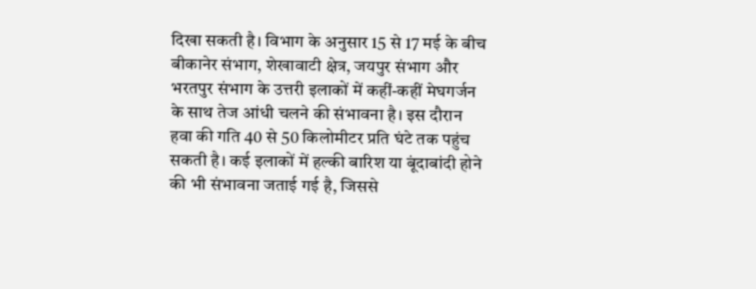दिखा सकती है। विभाग के अनुसार 15 से 17 मई के बीच बीकानेर संभाग, शेखावाटी क्षेत्र, जयपुर संभाग और भरतपुर संभाग के उत्तरी इलाकों में कहीं-कहीं मेघगर्जन के साथ तेज आंधी चलने की संभावना है। इस दौरान हवा की गति 40 से 50 किलोमीटर प्रति घंटे तक पहुंच सकती है। कई इलाकों में हल्की बारिश या बूंदाबांदी होने की भी संभावना जताई गई है, जिससे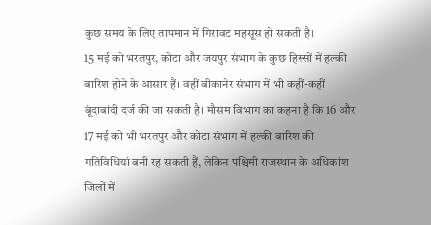कुछ समय के लिए तापमान में गिरावट महसूस हो सकती है।
15 मई को भरतपुर, कोटा और जयपुर संभाग के कुछ हिस्सों में हल्की बारिश होने के आसार हैं। वहीं बीकानेर संभाग में भी कहीं-कहीं बूंदाबांदी दर्ज की जा सकती है। मौसम विभाग का कहना है कि 16 और 17 मई को भी भरतपुर और कोटा संभाग में हल्की बारिश की गतिविधियां बनी रह सकती हैं, लेकिन पश्चिमी राजस्थान के अधिकांश जिलों में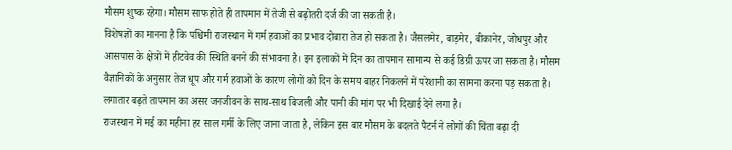मौसम शुष्क रहेगा। मौसम साफ होते ही तापमान में तेजी से बढ़ोतरी दर्ज की जा सकती है।
विशेषज्ञों का मानना है कि पश्चिमी राजस्थान में गर्म हवाओं का प्रभाव दोबारा तेज हो सकता है। जैसलमेर, बाड़मेर, बीकानेर, जोधपुर और आसपास के क्षेत्रों में हीटवेव की स्थिति बनने की संभावना है। इन इलाकों में दिन का तापमान सामान्य से कई डिग्री ऊपर जा सकता है। मौसम वैज्ञानिकों के अनुसार तेज धूप और गर्म हवाओं के कारण लोगों को दिन के समय बाहर निकलने में परेशानी का सामना करना पड़ सकता है। लगातार बढ़ते तापमान का असर जनजीवन के साथ-साथ बिजली और पानी की मांग पर भी दिखाई देने लगा है।
राजस्थान में मई का महीना हर साल गर्मी के लिए जाना जाता है, लेकिन इस बार मौसम के बदलते पैटर्न ने लोगों की चिंता बढ़ा दी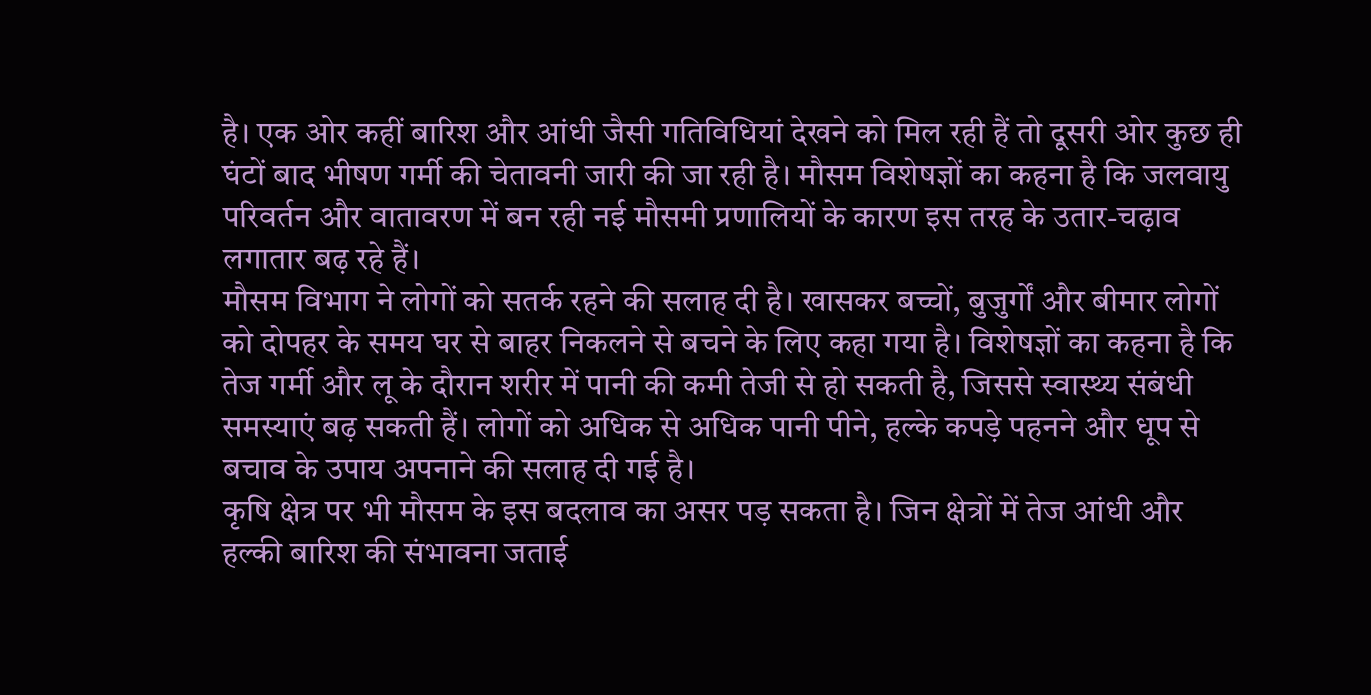है। एक ओर कहीं बारिश और आंधी जैसी गतिविधियां देखने को मिल रही हैं तो दूसरी ओर कुछ ही घंटों बाद भीषण गर्मी की चेतावनी जारी की जा रही है। मौसम विशेषज्ञों का कहना है कि जलवायु परिवर्तन और वातावरण में बन रही नई मौसमी प्रणालियों के कारण इस तरह के उतार-चढ़ाव लगातार बढ़ रहे हैं।
मौसम विभाग ने लोगों को सतर्क रहने की सलाह दी है। खासकर बच्चों, बुजुर्गों और बीमार लोगों को दोपहर के समय घर से बाहर निकलने से बचने के लिए कहा गया है। विशेषज्ञों का कहना है कि तेज गर्मी और लू के दौरान शरीर में पानी की कमी तेजी से हो सकती है, जिससे स्वास्थ्य संबंधी समस्याएं बढ़ सकती हैं। लोगों को अधिक से अधिक पानी पीने, हल्के कपड़े पहनने और धूप से बचाव के उपाय अपनाने की सलाह दी गई है।
कृषि क्षेत्र पर भी मौसम के इस बदलाव का असर पड़ सकता है। जिन क्षेत्रों में तेज आंधी और हल्की बारिश की संभावना जताई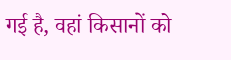गई है, वहां किसानों को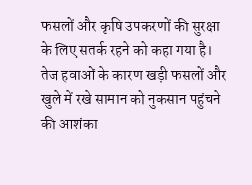फसलों और कृषि उपकरणों की सुरक्षा के लिए सतर्क रहने को कहा गया है। तेज हवाओं के कारण खड़ी फसलों और खुले में रखे सामान को नुकसान पहुंचने की आशंका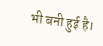भी बनी हुई है।